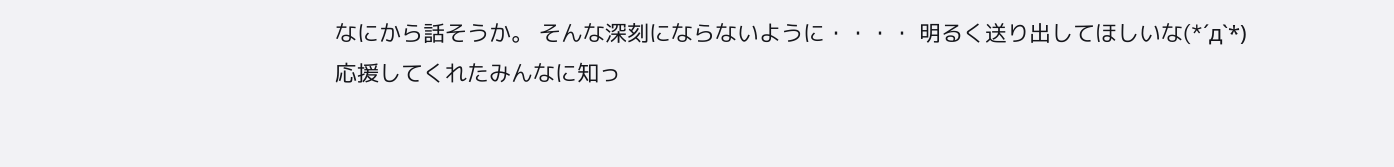なにから話そうか。 そんな深刻にならないように・・・・ 明るく送り出してほしいな(*´д`*)
応援してくれたみんなに知っ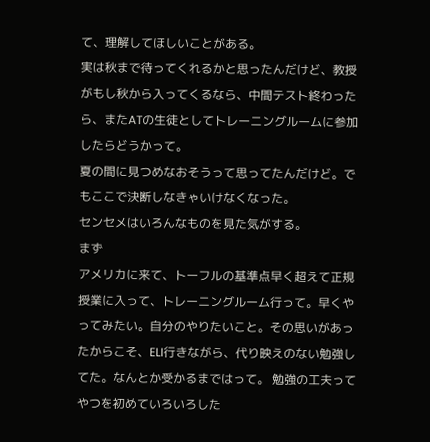て、理解してほしいことがある。
実は秋まで待ってくれるかと思ったんだけど、教授がもし秋から入ってくるなら、中間テスト終わったら、またATの生徒としてトレーニングルームに参加したらどうかって。
夏の間に見つめなおそうって思ってたんだけど。でもここで決断しなきゃいけなくなった。
センセメはいろんなものを見た気がする。
まず
アメリカに来て、トーフルの基準点早く超えて正規授業に入って、トレーニングルーム行って。早くやってみたい。自分のやりたいこと。その思いがあったからこそ、ELI行きながら、代り映えのない勉強してた。なんとか受かるまではって。 勉強の工夫ってやつを初めていろいろした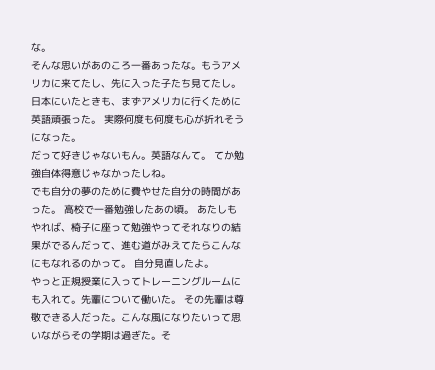な。
そんな思いがあのころ一番あったな。もうアメリカに来てたし、先に入った子たち見てたし。
日本にいたときも、まずアメリカに行くために英語頑張った。 実際何度も何度も心が折れそうになった。
だって好きじゃないもん。英語なんて。 てか勉強自体得意じゃなかったしね。
でも自分の夢のために費やせた自分の時間があった。 高校で一番勉強したあの頃。 あたしもやれば、椅子に座って勉強やってそれなりの結果がでるんだって、進む道がみえてたらこんなにもなれるのかって。 自分見直したよ。
やっと正規授業に入ってトレーニングルームにも入れて。先輩について働いた。 その先輩は尊敬できる人だった。こんな風になりたいって思いながらその学期は過ぎた。そ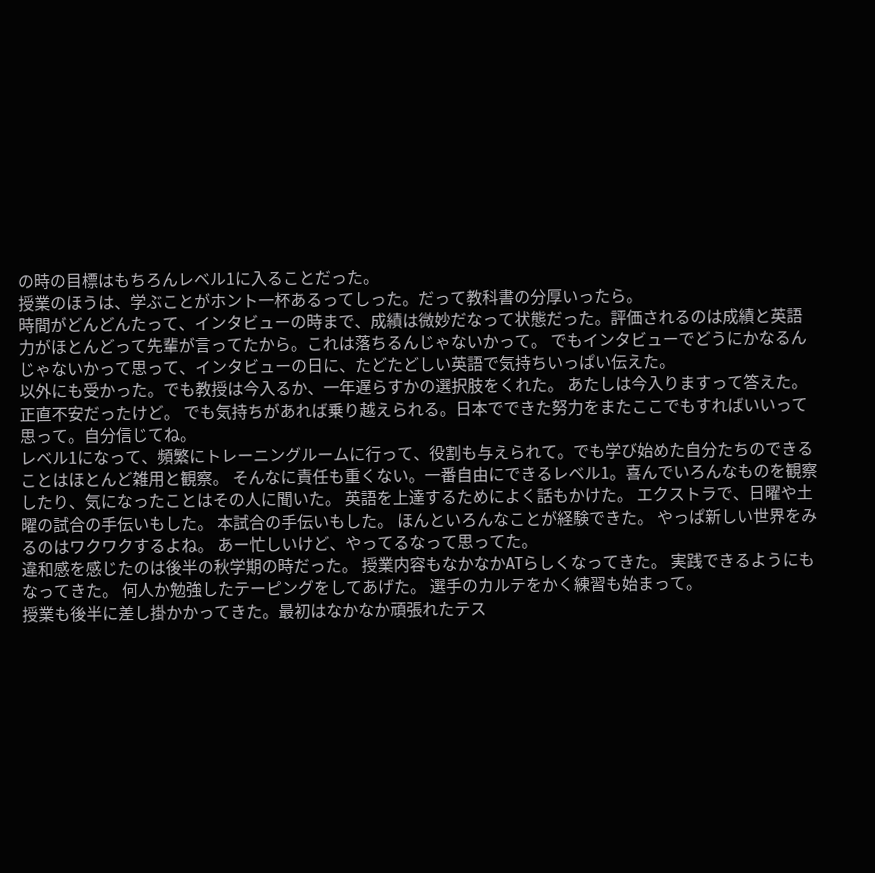の時の目標はもちろんレベル1に入ることだった。
授業のほうは、学ぶことがホント一杯あるってしった。だって教科書の分厚いったら。
時間がどんどんたって、インタビューの時まで、成績は微妙だなって状態だった。評価されるのは成績と英語力がほとんどって先輩が言ってたから。これは落ちるんじゃないかって。 でもインタビューでどうにかなるんじゃないかって思って、インタビューの日に、たどたどしい英語で気持ちいっぱい伝えた。
以外にも受かった。でも教授は今入るか、一年遅らすかの選択肢をくれた。 あたしは今入りますって答えた。 正直不安だったけど。 でも気持ちがあれば乗り越えられる。日本でできた努力をまたここでもすればいいって思って。自分信じてね。
レベル1になって、頻繁にトレーニングルームに行って、役割も与えられて。でも学び始めた自分たちのできることはほとんど雑用と観察。 そんなに責任も重くない。一番自由にできるレベル1。喜んでいろんなものを観察したり、気になったことはその人に聞いた。 英語を上達するためによく話もかけた。 エクストラで、日曜や土曜の試合の手伝いもした。 本試合の手伝いもした。 ほんといろんなことが経験できた。 やっぱ新しい世界をみるのはワクワクするよね。 あー忙しいけど、やってるなって思ってた。
違和感を感じたのは後半の秋学期の時だった。 授業内容もなかなかATらしくなってきた。 実践できるようにもなってきた。 何人か勉強したテーピングをしてあげた。 選手のカルテをかく練習も始まって。
授業も後半に差し掛かかってきた。最初はなかなか頑張れたテス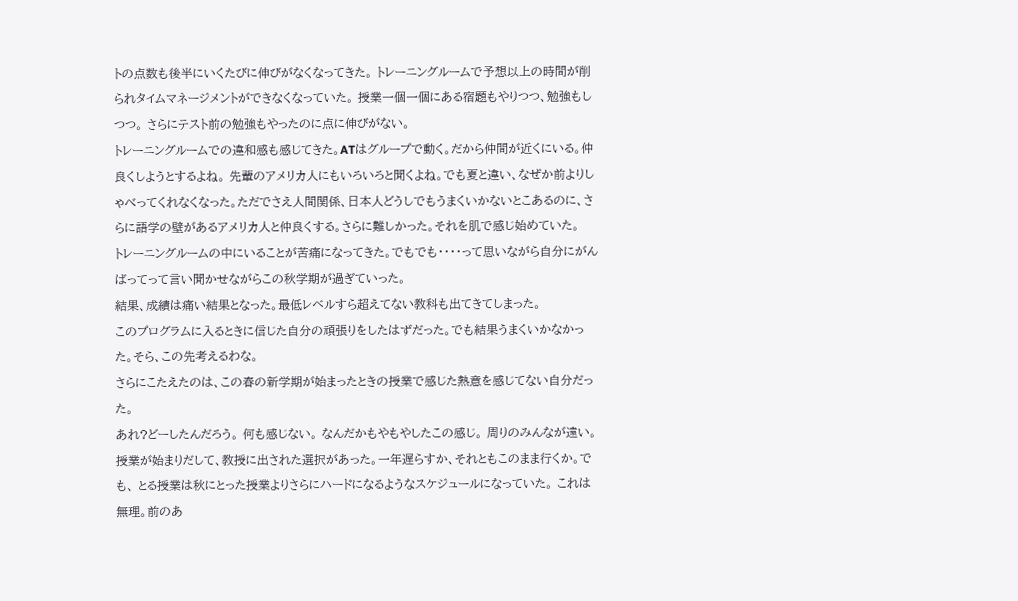トの点数も後半にいくたびに伸びがなくなってきた。 トレーニングルームで予想以上の時間が削られタイムマネージメントができなくなっていた。 授業一個一個にある宿題もやりつつ、勉強もしつつ。 さらにテスト前の勉強もやったのに点に伸びがない。
トレーニングルームでの違和感も感じてきた。ATはグループで動く。だから仲間が近くにいる。仲良くしようとするよね。 先輩のアメリカ人にもいろいろと聞くよね。でも夏と違い、なぜか前よりしゃべってくれなくなった。ただでさえ人間関係、日本人どうしでもうまくいかないとこあるのに、さらに語学の壁があるアメリカ人と仲良くする。さらに難しかった。それを肌で感じ始めていた。
トレーニングルームの中にいることが苦痛になってきた。でもでも・・・・って思いながら自分にがんばってって言い聞かせながらこの秋学期が過ぎていった。
結果、成績は痛い結果となった。最低レベルすら超えてない教科も出てきてしまった。
このプログラムに入るときに信じた自分の頑張りをしたはずだった。でも結果うまくいかなかった。そら、この先考えるわな。
さらにこたえたのは、この春の新学期が始まったときの授業で感じた熱意を感じてない自分だった。
あれ?どーしたんだろう。 何も感じない。 なんだかもやもやしたこの感じ。 周りのみんなが遠い。
授業が始まりだして、教授に出された選択があった。一年遅らすか、それともこのまま行くか。でも、 とる授業は秋にとった授業よりさらにハードになるようなスケジュールになっていた。 これは無理。前のあ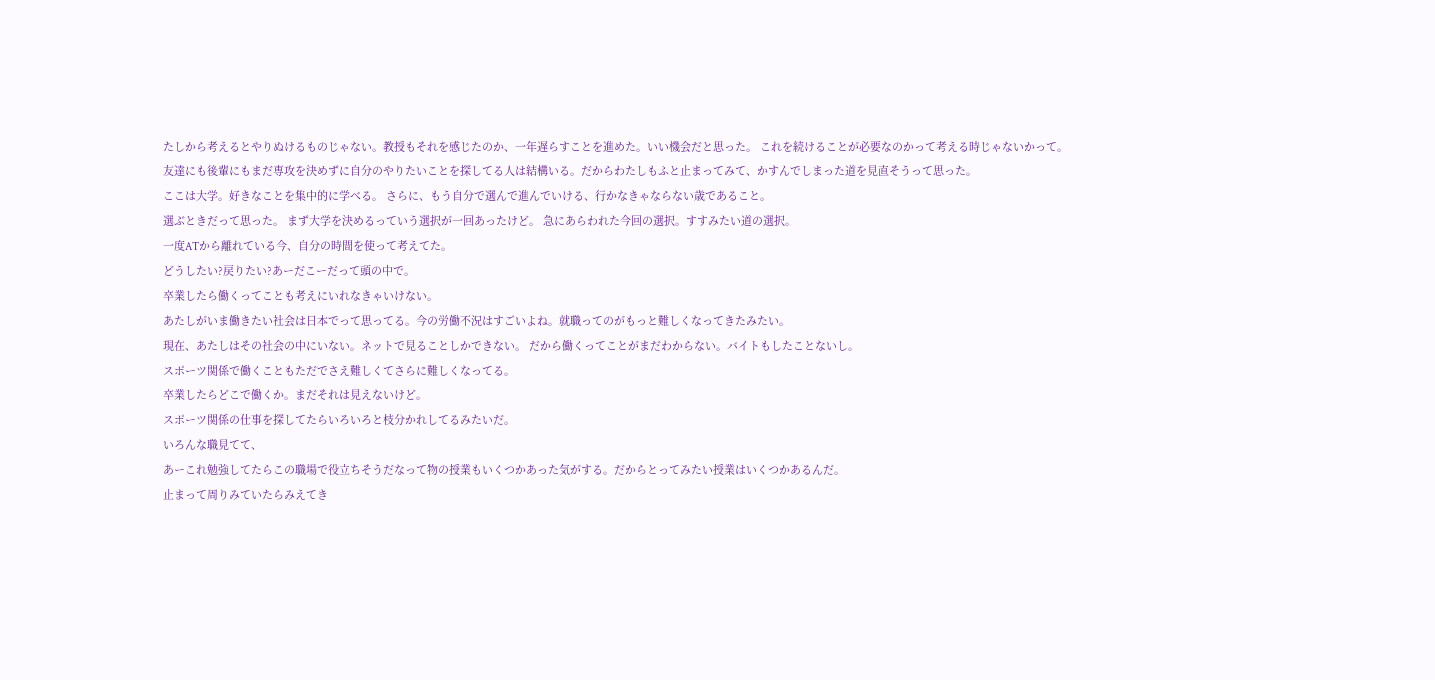たしから考えるとやりぬけるものじゃない。教授もそれを感じたのか、一年遅らすことを進めた。いい機会だと思った。 これを続けることが必要なのかって考える時じゃないかって。
友達にも後輩にもまだ専攻を決めずに自分のやりたいことを探してる人は結構いる。だからわたしもふと止まってみて、かすんでしまった道を見直そうって思った。
ここは大学。好きなことを集中的に学べる。 さらに、もう自分で選んで進んでいける、行かなきゃならない歳であること。
選ぶときだって思った。 まず大学を決めるっていう選択が一回あったけど。 急にあらわれた今回の選択。すすみたい道の選択。
一度ATから離れている今、自分の時間を使って考えてた。
どうしたい?戻りたい?あーだこーだって頭の中で。
卒業したら働くってことも考えにいれなきゃいけない。
あたしがいま働きたい社会は日本でって思ってる。今の労働不況はすごいよね。就職ってのがもっと難しくなってきたみたい。
現在、あたしはその社会の中にいない。ネットで見ることしかできない。 だから働くってことがまだわからない。バイトもしたことないし。
スポーツ関係で働くこともただでさえ難しくてさらに難しくなってる。
卒業したらどこで働くか。まだそれは見えないけど。
スポーツ関係の仕事を探してたらいろいろと枝分かれしてるみたいだ。
いろんな職見てて、
あーこれ勉強してたらこの職場で役立ちそうだなって物の授業もいくつかあった気がする。だからとってみたい授業はいくつかあるんだ。
止まって周りみていたらみえてき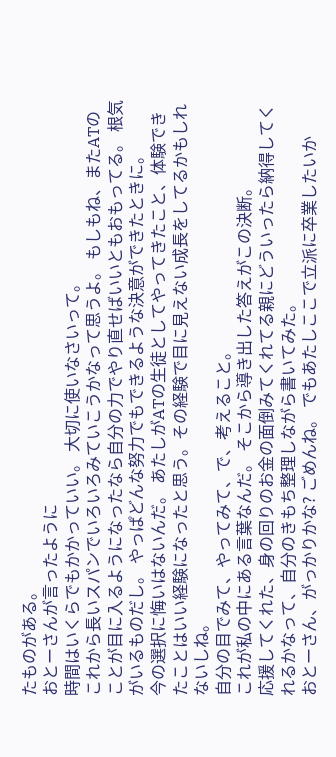たものがある。
おとーさんが言ったように
時間はいくらでもかかっていい。 大切に使いなさいって。
これから長いスパンでいろいろみていこうかなって思うよ。 もしもね、またATのことが目に入るようになったなら自分の力でやり直せばいいともおもってる。 根気がいるものだし。 やっぱどんな努力でもできるような決意ができたときに。
今の選択に悔いはないんだ。 あたしがATの生徒としてやってきたこと、体験できたことはいい経験になったと思う。その経験で目に見えない成長をしてるかもしれないしね。
自分の目でみて、やってみて、で、考えること。
これが私の中にある言葉なんだ。 そこから導き出した答えがこの決断。
応援してくれた、身の回りのお金の面倒みてくれてる親にどういったら納得してくれるかなって、自分のきもち整理しながら書いてみた。
おとーさん、がっかりかな? ごめんね。 でもあたしここで立派に卒業したいか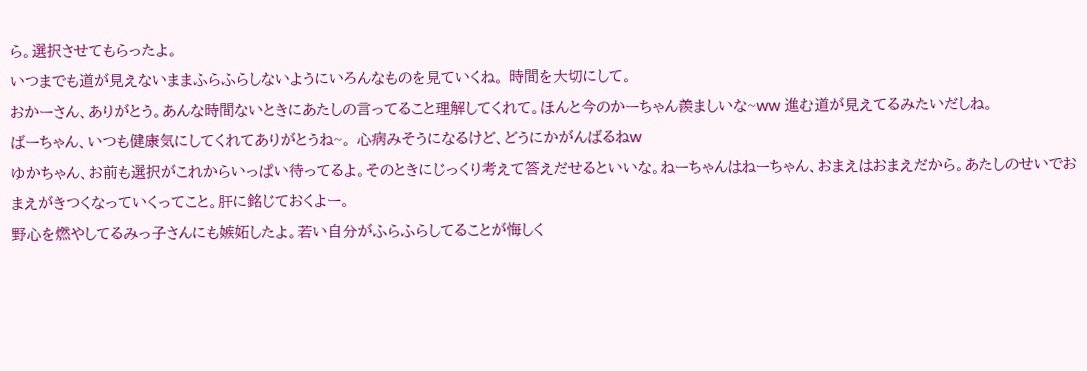ら。選択させてもらったよ。
いつまでも道が見えないままふらふらしないようにいろんなものを見ていくね。 時間を大切にして。
おかーさん、ありがとう。あんな時間ないときにあたしの言ってること理解してくれて。ほんと今のかーちゃん羨ましいな~ww 進む道が見えてるみたいだしね。
ばーちゃん、いつも健康気にしてくれてありがとうね~。 心病みそうになるけど、どうにかがんばるねw
ゆかちゃん、お前も選択がこれからいっぱい待ってるよ。そのときにじっくり考えて答えだせるといいな。ねーちゃんはねーちゃん、おまえはおまえだから。あたしのせいでおまえがきつくなっていくってこと。肝に銘じておくよー。
野心を燃やしてるみっ子さんにも嫉妬したよ。若い自分がふらふらしてることが悔しく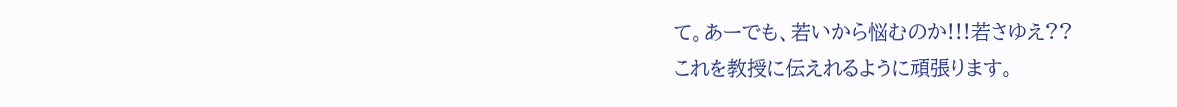て。あーでも、若いから悩むのか!!!若さゆえ??
これを教授に伝えれるように頑張ります。